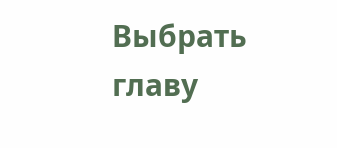Выбрать главу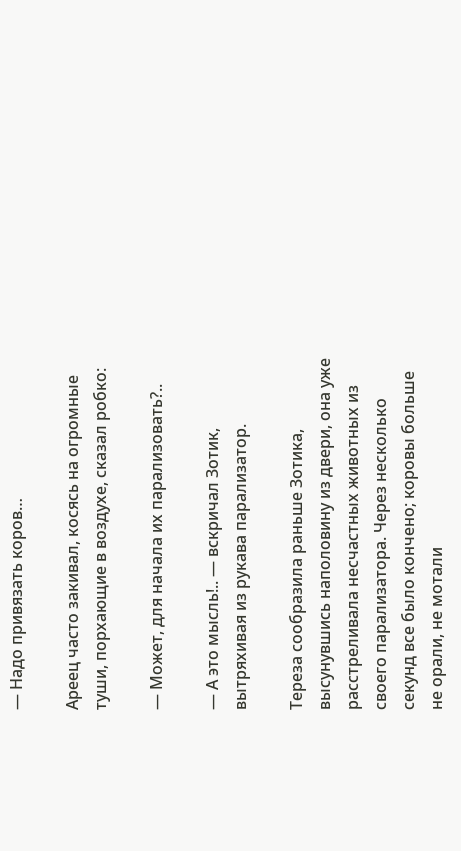— Надо привязать коров…

Ареец часто закивал, косясь на огромные туши, порхающие в воздухе, сказал робко:

— Может, для начала их парализовать?..

— А это мысль!.. — вскричал Зотик, вытряхивая из рукава парализатор.

Тереза сообразила раньше Зотика, высунувшись наполовину из двери, она уже расстреливала несчастных животных из своего парализатора. Через несколько секунд все было кончено; коровы больше не орали, не мотали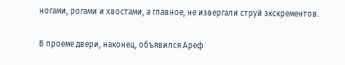ногами, рогами и хвостами, а главное, не извергали струй экскрементов.

В проеме двери, наконец, объявился Ареф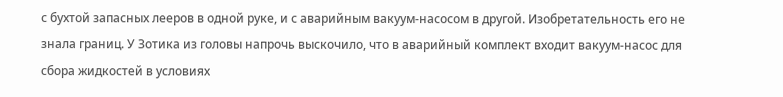с бухтой запасных лееров в одной руке, и с аварийным вакуум-насосом в другой. Изобретательность его не знала границ. У Зотика из головы напрочь выскочило, что в аварийный комплект входит вакуум-насос для сбора жидкостей в условиях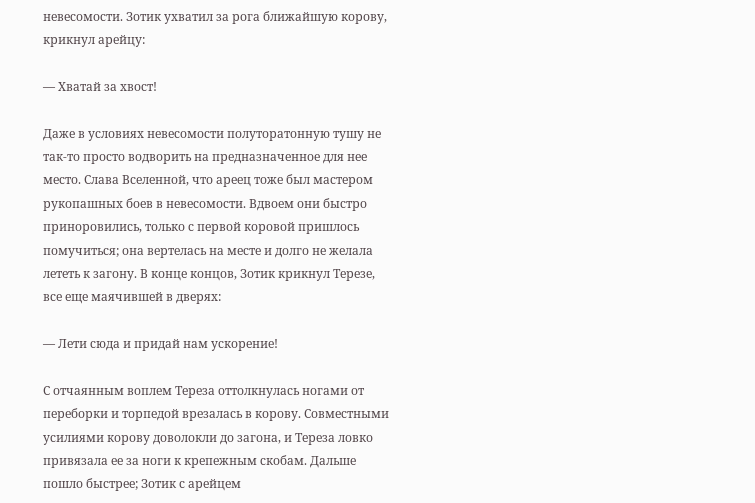невесомости. Зотик ухватил за рога ближайшую корову, крикнул арейцу:

— Хватай за хвост!

Даже в условиях невесомости полуторатонную тушу не так-то просто водворить на предназначенное для нее место. Слава Вселенной, что ареец тоже был мастером рукопашных боев в невесомости. Вдвоем они быстро приноровились, только с первой коровой пришлось помучиться; она вертелась на месте и долго не желала лететь к загону. В конце концов, Зотик крикнул Терезе, все еще маячившей в дверях:

— Лети сюда и придай нам ускорение!

С отчаянным воплем Тереза оттолкнулась ногами от переборки и торпедой врезалась в корову. Совместными усилиями корову доволокли до загона, и Тереза ловко привязала ее за ноги к крепежным скобам. Дальше пошло быстрее; Зотик с арейцем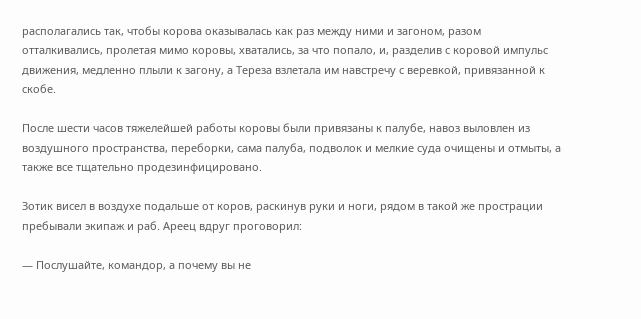располагались так, чтобы корова оказывалась как раз между ними и загоном, разом отталкивались, пролетая мимо коровы, хватались, за что попало, и, разделив с коровой импульс движения, медленно плыли к загону, а Тереза взлетала им навстречу с веревкой, привязанной к скобе.

После шести часов тяжелейшей работы коровы были привязаны к палубе, навоз выловлен из воздушного пространства, переборки, сама палуба, подволок и мелкие суда очищены и отмыты, а также все тщательно продезинфицировано.

Зотик висел в воздухе подальше от коров, раскинув руки и ноги, рядом в такой же прострации пребывали экипаж и раб. Ареец вдруг проговорил:

— Послушайте, командор, а почему вы не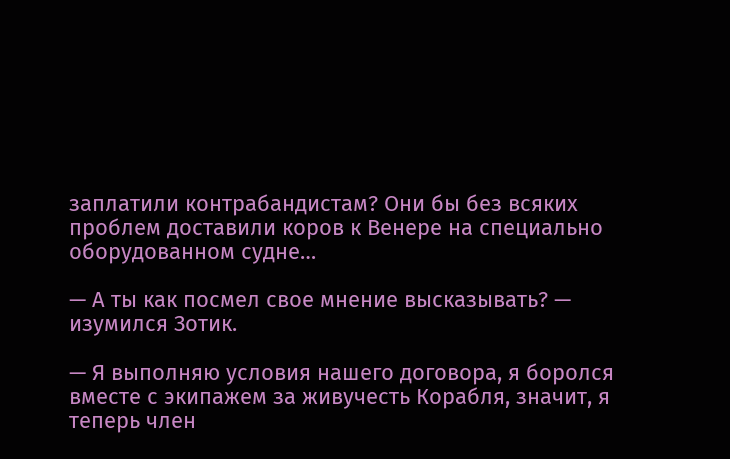заплатили контрабандистам? Они бы без всяких проблем доставили коров к Венере на специально оборудованном судне…

— А ты как посмел свое мнение высказывать? — изумился Зотик.

— Я выполняю условия нашего договора, я боролся вместе с экипажем за живучесть Корабля, значит, я теперь член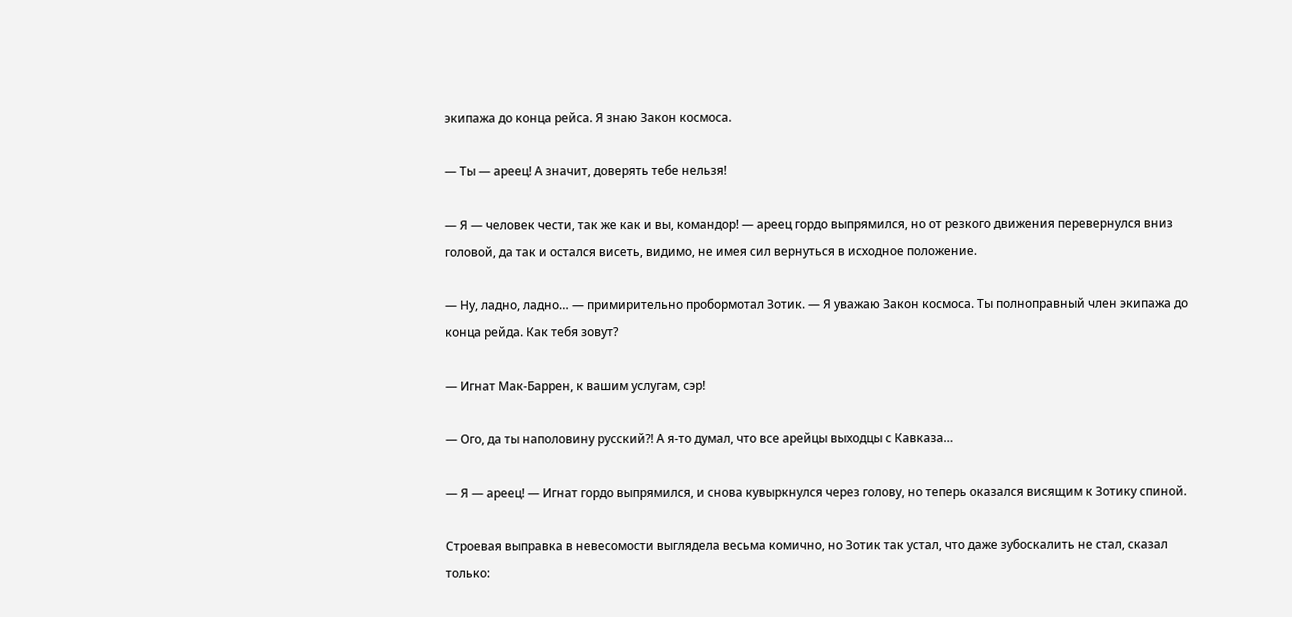экипажа до конца рейса. Я знаю Закон космоса.

— Ты — ареец! А значит, доверять тебе нельзя!

— Я — человек чести, так же как и вы, командор! — ареец гордо выпрямился, но от резкого движения перевернулся вниз головой, да так и остался висеть, видимо, не имея сил вернуться в исходное положение.

— Ну, ладно, ладно… — примирительно пробормотал Зотик. — Я уважаю Закон космоса. Ты полноправный член экипажа до конца рейда. Как тебя зовут?

— Игнат Мак-Баррен, к вашим услугам, сэр!

— Ого, да ты наполовину русский?! А я-то думал, что все арейцы выходцы с Кавказа…

— Я — ареец! — Игнат гордо выпрямился, и снова кувыркнулся через голову, но теперь оказался висящим к Зотику спиной.

Строевая выправка в невесомости выглядела весьма комично, но Зотик так устал, что даже зубоскалить не стал, сказал только: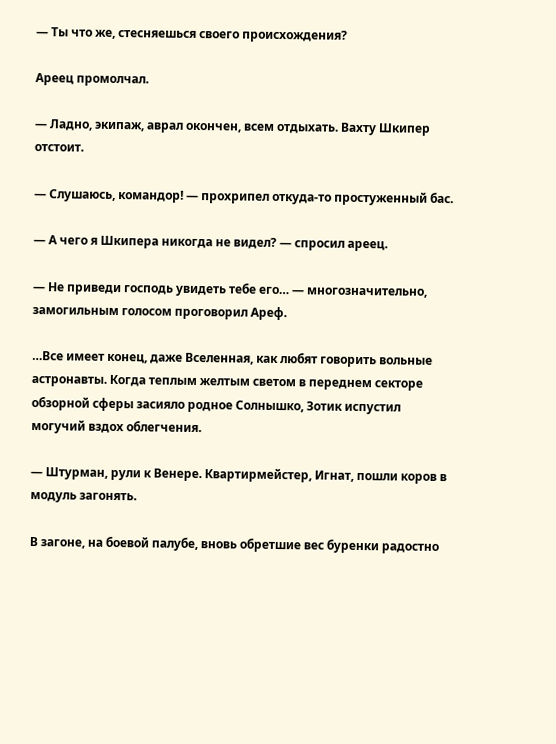— Ты что же, стесняешься своего происхождения?

Ареец промолчал.

— Ладно, экипаж, аврал окончен, всем отдыхать. Вахту Шкипер отстоит.

— Слушаюсь, командор! — прохрипел откуда-то простуженный бас.

— А чего я Шкипера никогда не видел? — спросил ареец.

— Не приведи господь увидеть тебе его… — многозначительно, замогильным голосом проговорил Ареф.

…Все имеет конец, даже Вселенная, как любят говорить вольные астронавты. Когда теплым желтым светом в переднем секторе обзорной сферы засияло родное Солнышко, Зотик испустил могучий вздох облегчения.

— Штурман, рули к Венере. Квартирмейстер, Игнат, пошли коров в модуль загонять.

В загоне, на боевой палубе, вновь обретшие вес буренки радостно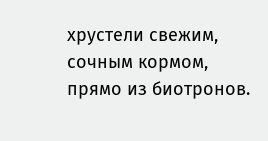хрустели свежим, сочным кормом, прямо из биотронов.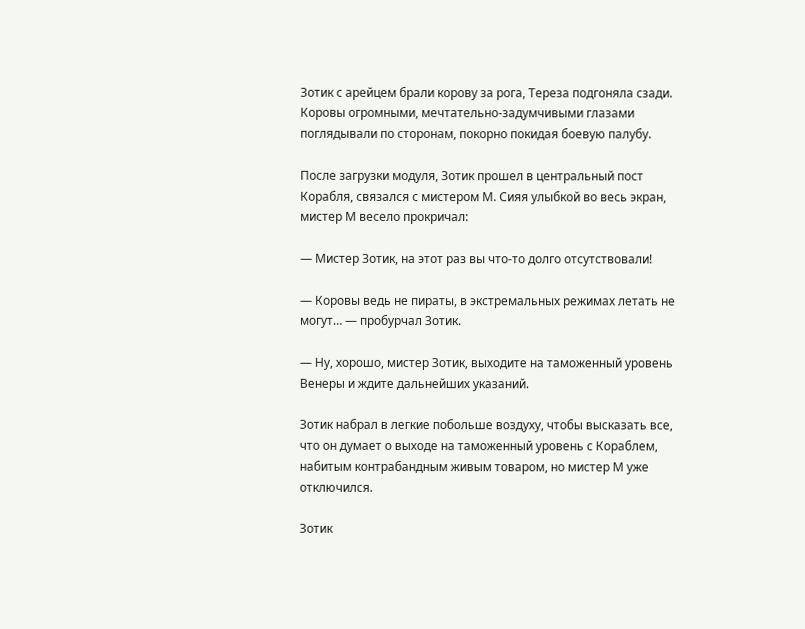Зотик с арейцем брали корову за рога, Тереза подгоняла сзади. Коровы огромными, мечтательно-задумчивыми глазами поглядывали по сторонам, покорно покидая боевую палубу.

После загрузки модуля, Зотик прошел в центральный пост Корабля, связался с мистером М. Сияя улыбкой во весь экран, мистер М весело прокричал:

— Мистер Зотик, на этот раз вы что-то долго отсутствовали!

— Коровы ведь не пираты, в экстремальных режимах летать не могут… — пробурчал Зотик.

— Ну, хорошо, мистер Зотик, выходите на таможенный уровень Венеры и ждите дальнейших указаний.

Зотик набрал в легкие побольше воздуху, чтобы высказать все, что он думает о выходе на таможенный уровень с Кораблем, набитым контрабандным живым товаром, но мистер М уже отключился.

Зотик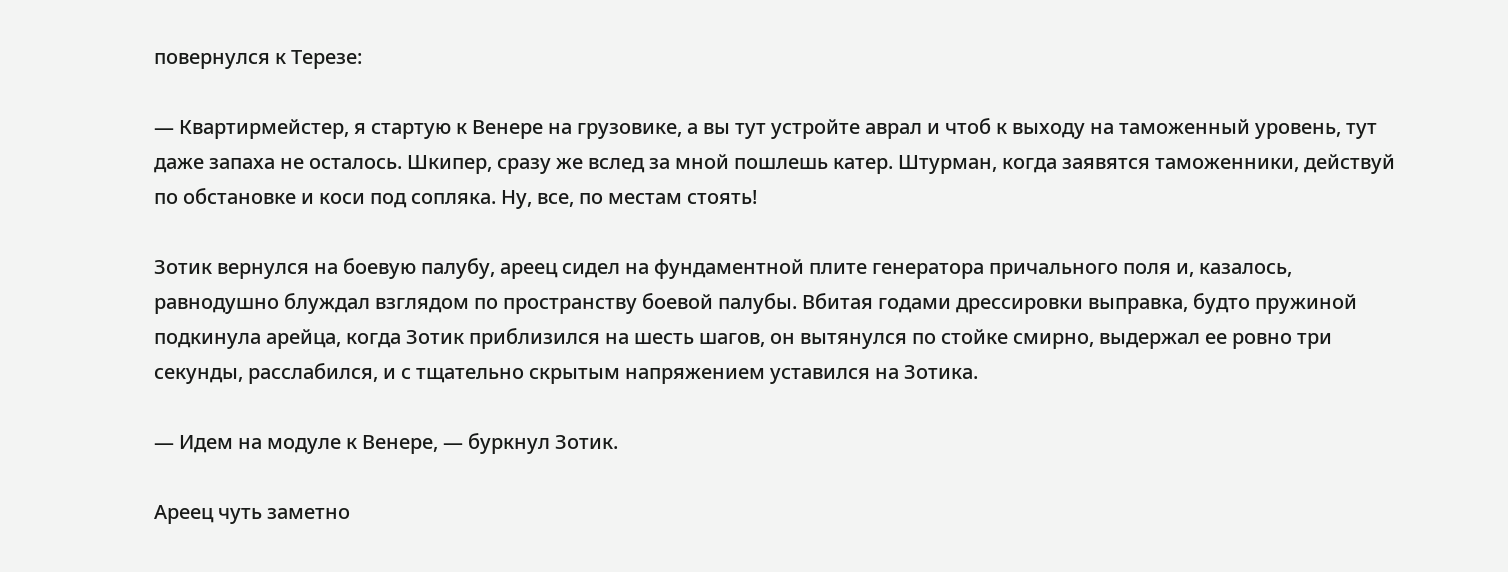повернулся к Терезе:

— Квартирмейстер, я стартую к Венере на грузовике, а вы тут устройте аврал и чтоб к выходу на таможенный уровень, тут даже запаха не осталось. Шкипер, сразу же вслед за мной пошлешь катер. Штурман, когда заявятся таможенники, действуй по обстановке и коси под сопляка. Ну, все, по местам стоять!

Зотик вернулся на боевую палубу, ареец сидел на фундаментной плите генератора причального поля и, казалось, равнодушно блуждал взглядом по пространству боевой палубы. Вбитая годами дрессировки выправка, будто пружиной подкинула арейца, когда Зотик приблизился на шесть шагов, он вытянулся по стойке смирно, выдержал ее ровно три секунды, расслабился, и с тщательно скрытым напряжением уставился на Зотика.

— Идем на модуле к Венере, — буркнул Зотик.

Ареец чуть заметно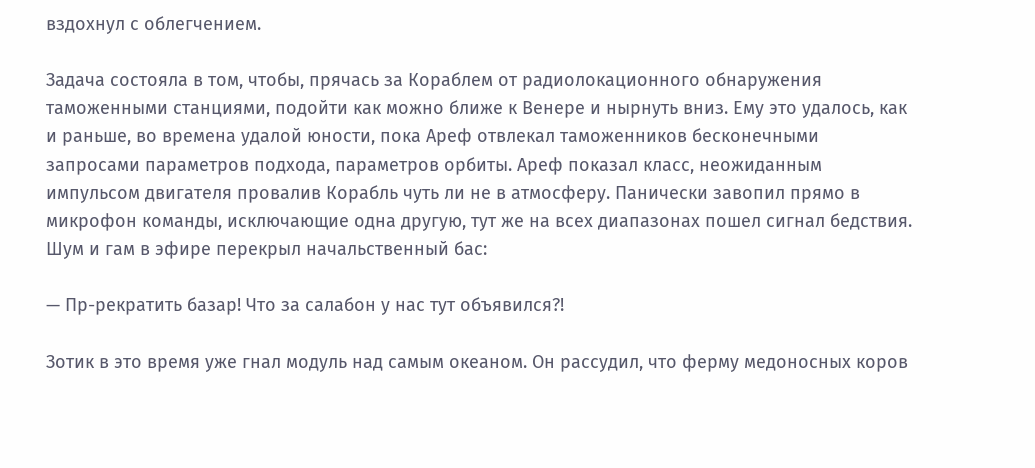вздохнул с облегчением.

Задача состояла в том, чтобы, прячась за Кораблем от радиолокационного обнаружения таможенными станциями, подойти как можно ближе к Венере и нырнуть вниз. Ему это удалось, как и раньше, во времена удалой юности, пока Ареф отвлекал таможенников бесконечными запросами параметров подхода, параметров орбиты. Ареф показал класс, неожиданным импульсом двигателя провалив Корабль чуть ли не в атмосферу. Панически завопил прямо в микрофон команды, исключающие одна другую, тут же на всех диапазонах пошел сигнал бедствия. Шум и гам в эфире перекрыл начальственный бас:

— Пр-рекратить базар! Что за салабон у нас тут объявился?!

Зотик в это время уже гнал модуль над самым океаном. Он рассудил, что ферму медоносных коров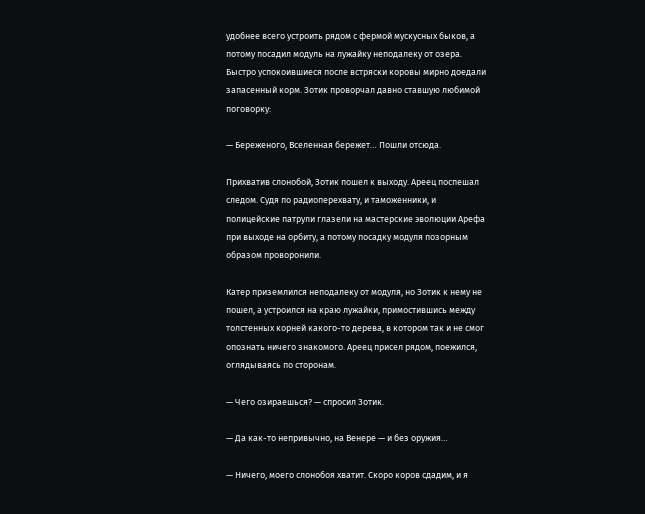удобнее всего устроить рядом с фермой мускусных быков, а потому посадил модуль на лужайку неподалеку от озера. Быстро успокоившиеся после встряски коровы мирно доедали запасенный корм. Зотик проворчал давно ставшую любимой поговорку:

— Береженого, Вселенная бережет… Пошли отсюда.

Прихватив слонобой, Зотик пошел к выходу. Ареец поспешал следом. Судя по радиоперехвату, и таможенники, и полицейские патрули глазели на мастерские эволюции Арефа при выходе на орбиту, а потому посадку модуля позорным образом проворонили.

Катер приземлился неподалеку от модуля, но Зотик к нему не пошел, а устроился на краю лужайки, примостившись между толстенных корней какого-то дерева, в котором так и не смог опознать ничего знакомого. Ареец присел рядом, поежился, оглядываясь по сторонам.

— Чего озираешься? — спросил Зотик.

— Да как-то непривычно, на Венере — и без оружия…

— Ничего, моего слонобоя хватит. Скоро коров сдадим, и я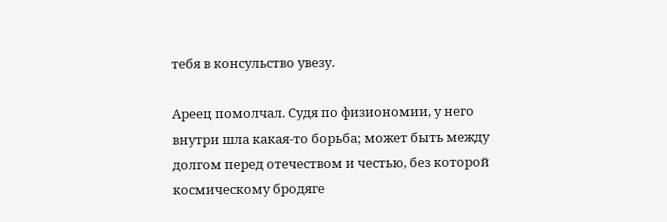тебя в консульство увезу.

Ареец помолчал. Судя по физиономии, у него внутри шла какая-то борьба; может быть между долгом перед отечеством и честью, без которой космическому бродяге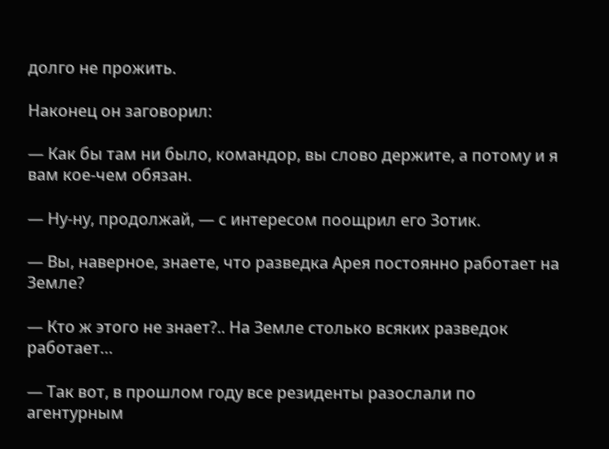долго не прожить.

Наконец он заговорил:

— Как бы там ни было, командор, вы слово держите, а потому и я вам кое-чем обязан.

— Ну-ну, продолжай, — с интересом поощрил его Зотик.

— Вы, наверное, знаете, что разведка Арея постоянно работает на Земле?

— Кто ж этого не знает?.. На Земле столько всяких разведок работает…

— Так вот, в прошлом году все резиденты разослали по агентурным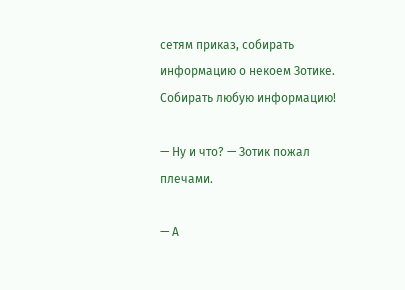сетям приказ, собирать информацию о некоем Зотике. Собирать любую информацию!

— Ну и что? — Зотик пожал плечами.

— А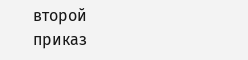второй приказ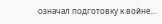означал подготовку к войне…